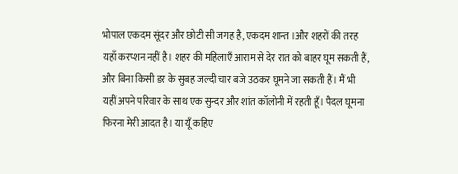भोपाल एकदम सूंदर और छोटी सी जगह है, एकदम शान्त ।और शहरों की तरह यहाँ करप्शन नहीं है। शहर की महिलाएँ आराम से देर रात को बाहर घूम सकती हैं, और बिना किसी डर के सुबह जल्दी चार बजे उठकर घूमने जा सकती हैं। मैं भी यहीं अपने परिवार के साथ एक सुन्दर और शांत कॉलोनी में रहती हूँ। पैदल घूमना फिरना मेरी आदत है। या यूँ कहिए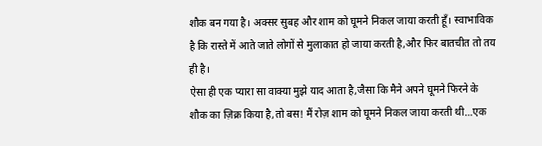शौक बन गया है। अक्सर सुबह और शाम को घूमने निकल जाया करती हूँ। स्वाभाविक है कि रास्ते में आते जाते लोगों से मुलाकात हो जाया करती है,और फिर बातचीत तो तय ही है।
ऐसा ही एक प्यारा सा वाक्या मुझे याद आता है,जैसा कि मैने अपने घूमने फिरने के शौक का ज़िक्र किया है,तो बस! मैं रोज़ शाम को घूमने निकल जाया करती थी…एक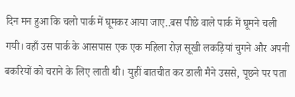दिन मन हुआ कि चलो पार्क में घूमकर आया जाए..बस पीछे वाले पार्क में घूमने चली गयी। वहाँ उस पार्क के आसपास एक एक महिला रोज़ सूखी लकड़ियां चुगने और अपनी बकरियों को चराने के लिए लाती थी। युहीं बातचीत कर डाली मैने उससे, पूछने पर पता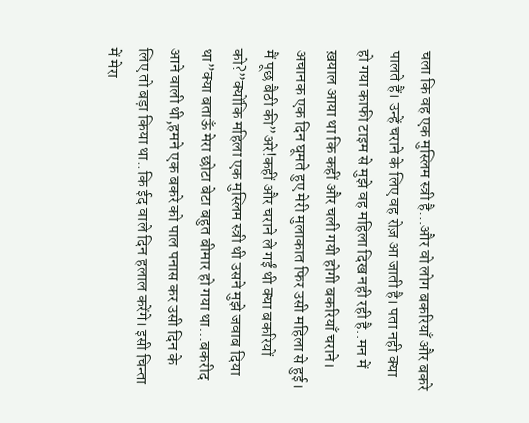चला कि वह एक मुस्लिम स्त्री है…और वो लोग बकरियाँ और बकरे पालते हैं। उन्हें चराने के लिए वह रोज़ आ जाती है। पता नही क्या हो गया काफी टाइम से मुझे वह महिला दिख नही रही है..मन में ख़याल आया था कि कहीं और चली गयी होगी बकरियाँ चराने। अचानक एक दिन घूमते हुए मेरी मुलाकात फिर उसी महिला से हुई। मैं पूछ बैठी की”अरे!कहीं और चराने ले गईं थी क्या बकरियों को?”क्योंकि महिला एक मुस्लिम स्त्री थी उसने मुझे जवाब दिया था”क्या बताऊँ मेरा छोटा बेटा बहुत बीमार हो गया था…बकरीद आने वाली थी,हमने एक बकरे को पाल पनास कर उसी दिन के लिए तो बड़ा किया था..कि ईद वाले दिन हलाल करेंगे। इसी चिन्ता में मेरा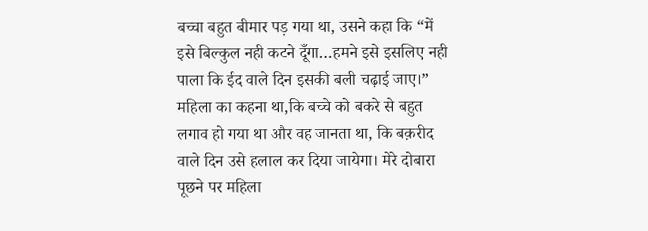बच्चा बहुत बीमार पड़ गया था, उसने कहा कि “में इसे बिल्कुल नही कटने दूँगा…हमने इसे इसलिए नही पाला कि ईद वाले दिन इसकी बली चढ़ाई जाए।” महिला का कहना था,कि बच्चे को बकरे से बहुत लगाव हो गया था और वह जानता था, कि बक़रीद वाले दिन उसे हलाल कर दिया जायेगा। मेरे दोबारा पूछने पर महिला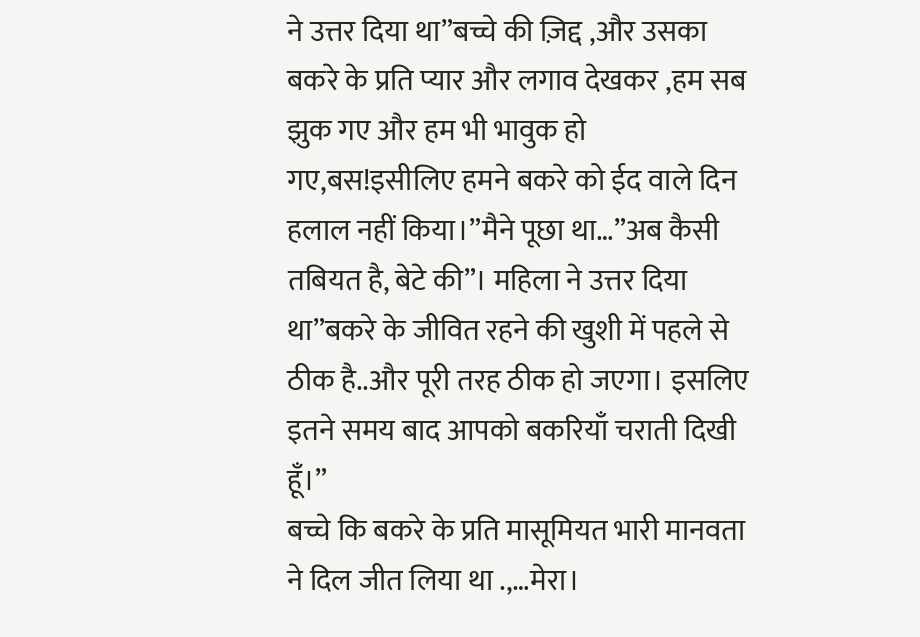ने उत्तर दिया था”बच्चे की ज़िद्द ,और उसका बकरे के प्रति प्यार और लगाव देखकर ,हम सब झुक गए और हम भी भावुक हो गए,बस!इसीलिए हमने बकरे को ईद वाले दिन हलाल नहीं किया।”मैने पूछा था…”अब कैसी तबियत है, बेटे की”। महिला ने उत्तर दिया था”बकरे के जीवित रहने की खुशी में पहले से ठीक है..और पूरी तरह ठीक हो जएगा। इसलिए इतने समय बाद आपको बकरियाँ चराती दिखी हूँ।”
बच्चे कि बकरे के प्रति मासूमियत भारी मानवता ने दिल जीत लिया था .,…मेरा।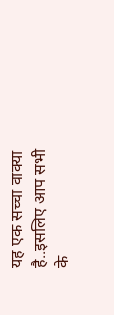यह एक सच्चा वाक्या है..इसलिए आप सभी के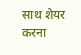साथ शेयर करना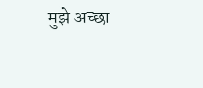मुझे अच्छा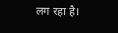लग रहा है।